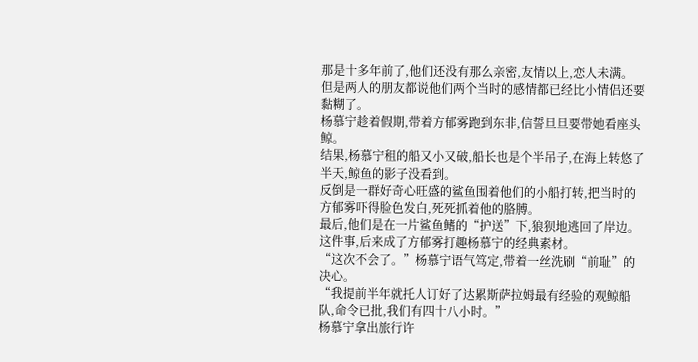那是十多年前了,他们还没有那么亲密,友情以上,恋人未满。
但是两人的朋友都说他们两个当时的感情都已经比小情侣还要黏糊了。
杨慕宁趁着假期,带着方郁雾跑到东非,信誓旦旦要带她看座头鲸。
结果,杨慕宁租的船又小又破,船长也是个半吊子,在海上转悠了半天,鲸鱼的影子没看到。
反倒是一群好奇心旺盛的鲨鱼围着他们的小船打转,把当时的方郁雾吓得脸色发白,死死抓着他的胳膊。
最后,他们是在一片鲨鱼鳍的“护送”下,狼狈地逃回了岸边。
这件事,后来成了方郁雾打趣杨慕宁的经典素材。
“这次不会了。”杨慕宁语气笃定,带着一丝洗刷“前耻”的决心。
“我提前半年就托人订好了达累斯萨拉姆最有经验的观鲸船队,命令已批,我们有四十八小时。”
杨慕宁拿出旅行许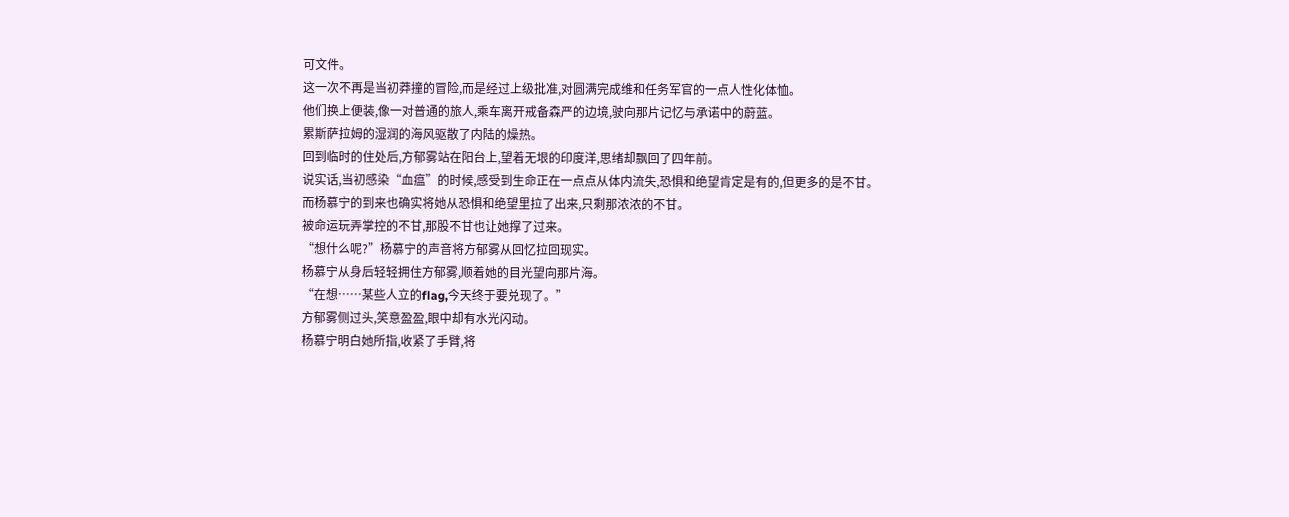可文件。
这一次不再是当初莽撞的冒险,而是经过上级批准,对圆满完成维和任务军官的一点人性化体恤。
他们换上便装,像一对普通的旅人,乘车离开戒备森严的边境,驶向那片记忆与承诺中的蔚蓝。
累斯萨拉姆的湿润的海风驱散了内陆的燥热。
回到临时的住处后,方郁雾站在阳台上,望着无垠的印度洋,思绪却飘回了四年前。
说实话,当初感染“血瘟”的时候,感受到生命正在一点点从体内流失,恐惧和绝望肯定是有的,但更多的是不甘。
而杨慕宁的到来也确实将她从恐惧和绝望里拉了出来,只剩那浓浓的不甘。
被命运玩弄掌控的不甘,那股不甘也让她撑了过来。
“想什么呢?”杨慕宁的声音将方郁雾从回忆拉回现实。
杨慕宁从身后轻轻拥住方郁雾,顺着她的目光望向那片海。
“在想……某些人立的flag,今天终于要兑现了。”
方郁雾侧过头,笑意盈盈,眼中却有水光闪动。
杨慕宁明白她所指,收紧了手臂,将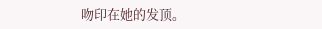吻印在她的发顶。